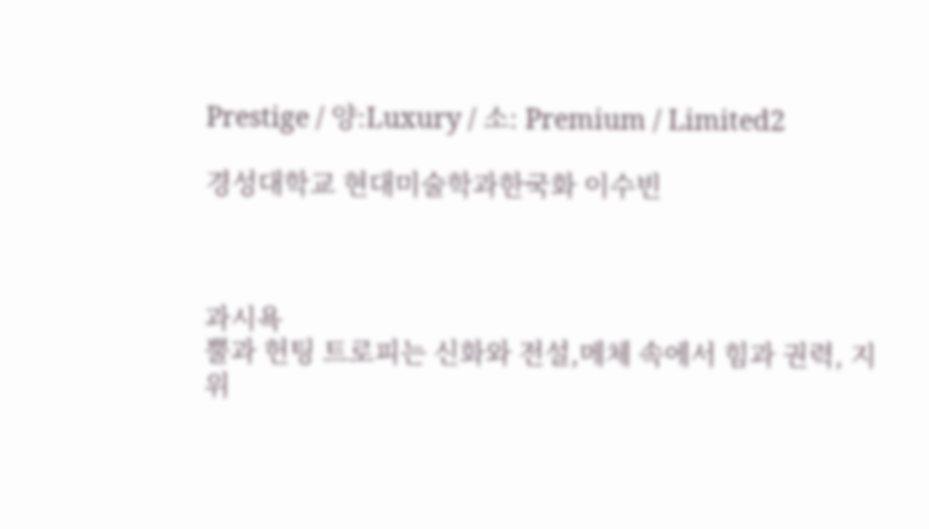Prestige / 양:Luxury / 소: Premium / Limited2

경성대학교 현대미술학과한국화 이수빈



과시욕
뿔과 헌팅 트로피는 신화와 전설,메체 속에서 힘과 권력, 지위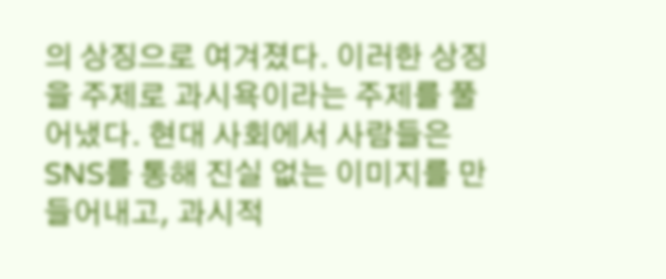의 상징으로 여겨졌다. 이러한 상징을 주제로 과시욕이라는 주제를 풀어냈다. 현대 사회에서 사람들은 SNS를 통해 진실 없는 이미지를 만들어내고, 과시적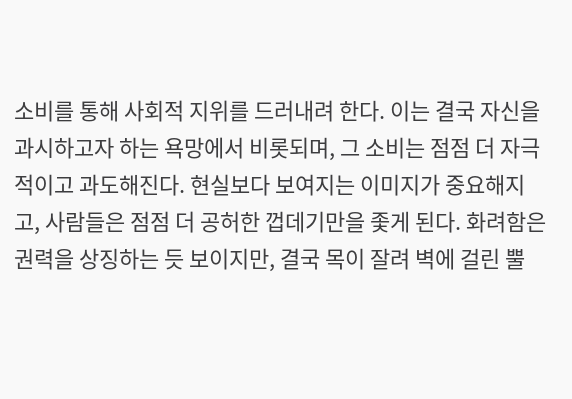소비를 통해 사회적 지위를 드러내려 한다. 이는 결국 자신을 과시하고자 하는 욕망에서 비롯되며, 그 소비는 점점 더 자극적이고 과도해진다. 현실보다 보여지는 이미지가 중요해지고, 사람들은 점점 더 공허한 껍데기만을 좇게 된다. 화려함은 권력을 상징하는 듯 보이지만, 결국 목이 잘려 벽에 걸린 뿔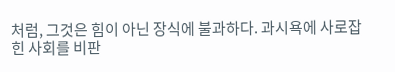처럼, 그것은 힘이 아닌 장식에 불과하다. 과시욕에 사로잡힌 사회를 비판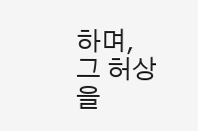하며, 그 허상을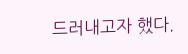드러내고자 했다.